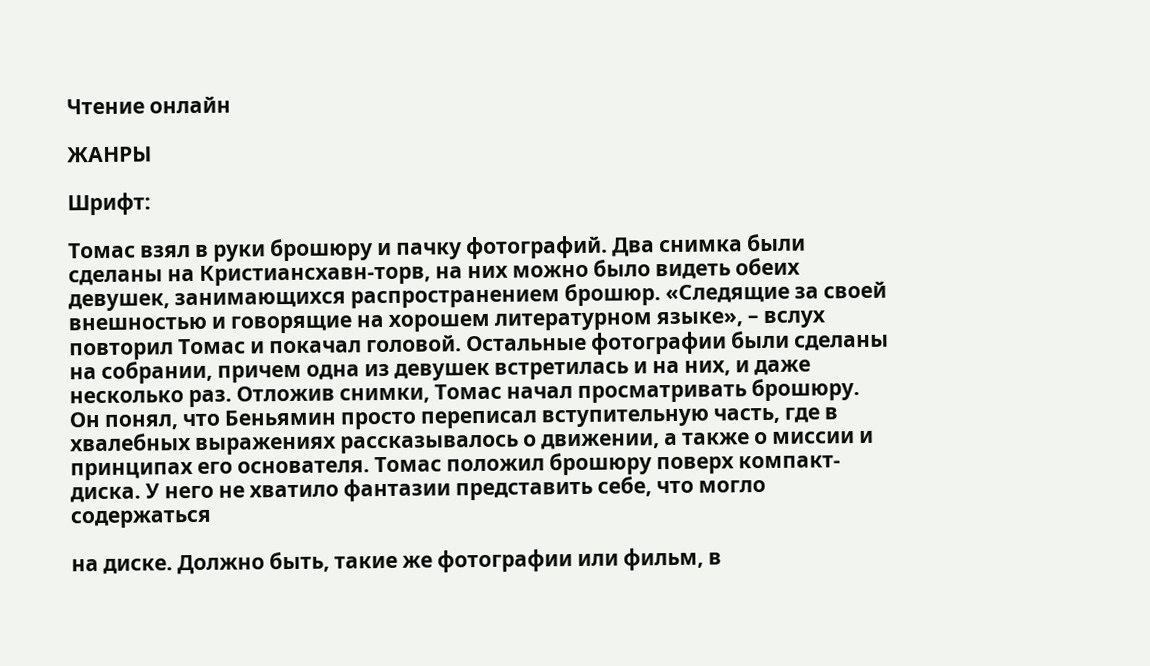Чтение онлайн

ЖАНРЫ

Шрифт:

Томас взял в руки брошюру и пачку фотографий. Два снимка были сделаны на Кристиансхавн-торв, на них можно было видеть обеих девушек, занимающихся распространением брошюр. «Следящие за своей внешностью и говорящие на хорошем литературном языке», – вслух повторил Томас и покачал головой. Остальные фотографии были сделаны на собрании, причем одна из девушек встретилась и на них, и даже несколько раз. Отложив снимки, Томас начал просматривать брошюру. Он понял, что Беньямин просто переписал вступительную часть, где в хвалебных выражениях рассказывалось о движении, а также о миссии и принципах его основателя. Томас положил брошюру поверх компакт-диска. У него не хватило фантазии представить себе, что могло содержаться

на диске. Должно быть, такие же фотографии или фильм, в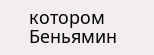котором Беньямин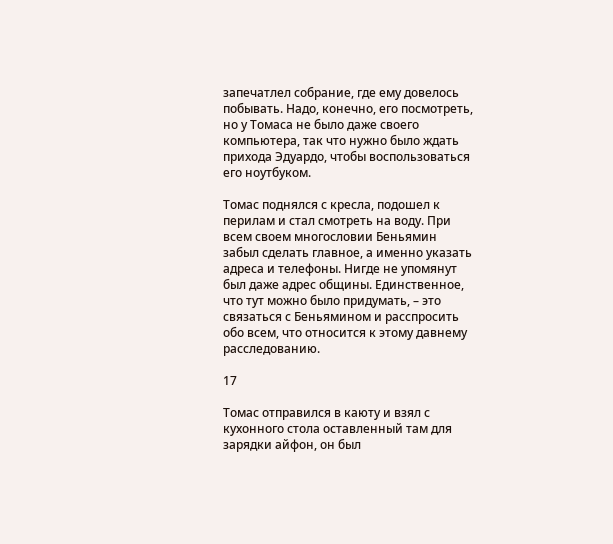запечатлел собрание, где ему довелось побывать. Надо, конечно, его посмотреть, но у Томаса не было даже своего компьютера, так что нужно было ждать прихода Эдуардо, чтобы воспользоваться его ноутбуком.

Томас поднялся с кресла, подошел к перилам и стал смотреть на воду. При всем своем многословии Беньямин забыл сделать главное, а именно указать адреса и телефоны. Нигде не упомянут был даже адрес общины. Единственное, что тут можно было придумать, – это связаться с Беньямином и расспросить обо всем, что относится к этому давнему расследованию.

17

Томас отправился в каюту и взял с кухонного стола оставленный там для зарядки айфон, он был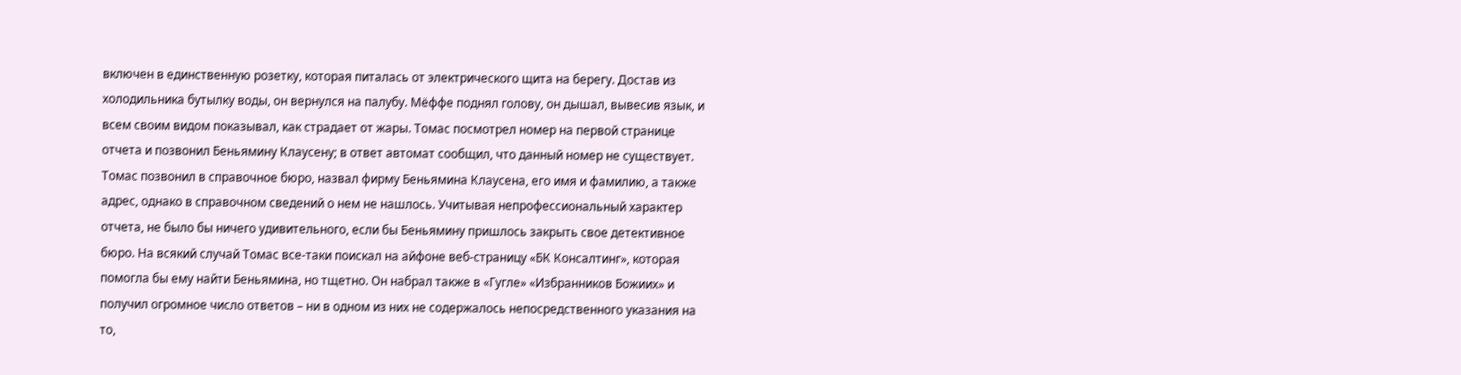включен в единственную розетку, которая питалась от электрического щита на берегу. Достав из холодильника бутылку воды, он вернулся на палубу. Мёффе поднял голову, он дышал, вывесив язык, и всем своим видом показывал, как страдает от жары. Томас посмотрел номер на первой странице отчета и позвонил Беньямину Клаусену; в ответ автомат сообщил, что данный номер не существует. Томас позвонил в справочное бюро, назвал фирму Беньямина Клаусена, его имя и фамилию, а также адрес, однако в справочном сведений о нем не нашлось. Учитывая непрофессиональный характер отчета, не было бы ничего удивительного, если бы Беньямину пришлось закрыть свое детективное бюро. На всякий случай Томас все-таки поискал на айфоне веб-страницу «БК Консалтинг», которая помогла бы ему найти Беньямина, но тщетно. Он набрал также в «Гугле» «Избранников Божиих» и получил огромное число ответов – ни в одном из них не содержалось непосредственного указания на то,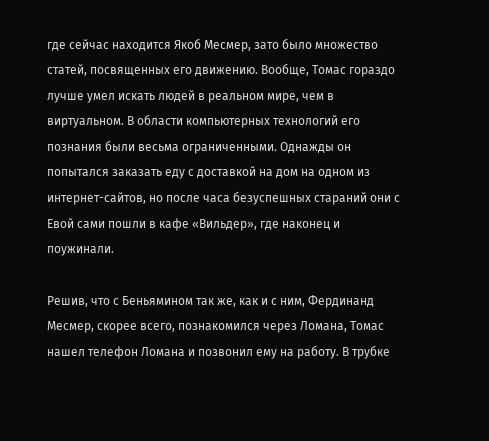где сейчас находится Якоб Месмер, зато было множество статей, посвященных его движению. Вообще, Томас гораздо лучше умел искать людей в реальном мире, чем в виртуальном. В области компьютерных технологий его познания были весьма ограниченными. Однажды он попытался заказать еду с доставкой на дом на одном из интернет-сайтов, но после часа безуспешных стараний они с Евой сами пошли в кафе «Вильдер», где наконец и поужинали.

Решив, что с Беньямином так же, как и с ним, Фердинанд Месмер, скорее всего, познакомился через Ломана, Томас нашел телефон Ломана и позвонил ему на работу. В трубке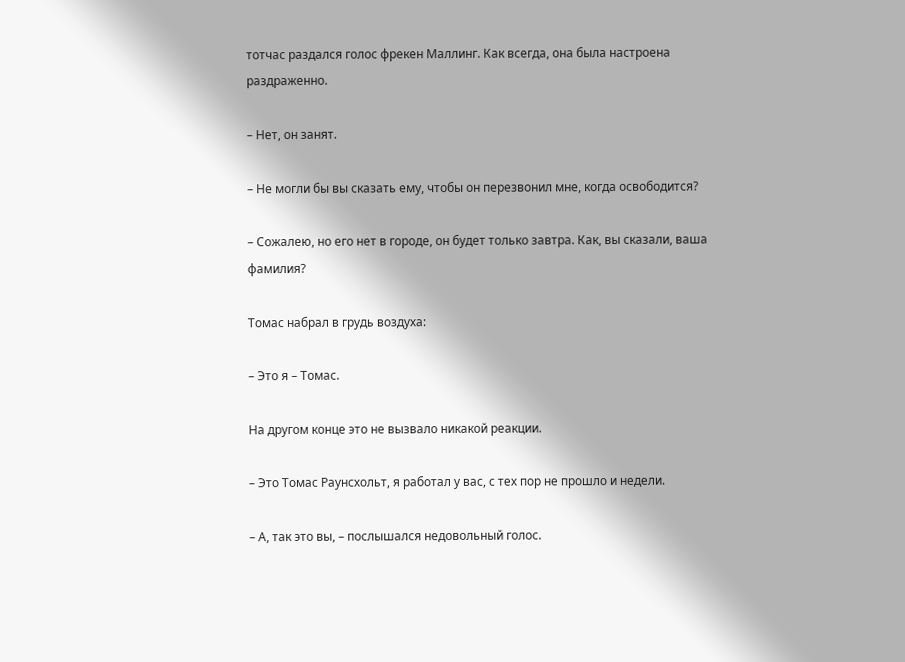тотчас раздался голос фрекен Маллинг. Как всегда, она была настроена раздраженно.

– Нет, он занят.

– Не могли бы вы сказать ему, чтобы он перезвонил мне, когда освободится?

– Сожалею, но его нет в городе, он будет только завтра. Как, вы сказали, ваша фамилия?

Томас набрал в грудь воздуха:

– Это я – Томас.

На другом конце это не вызвало никакой реакции.

– Это Томас Раунсхольт, я работал у вас, с тех пор не прошло и недели.

– А, так это вы, – послышался недовольный голос.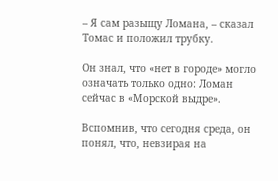– Я сам разыщу Ломана, – сказал Томас и положил трубку.

Он знал, что «нет в городе» могло означать только одно: Ломан сейчас в «Морской выдре».

Вспомнив, что сегодня среда, он понял, что, невзирая на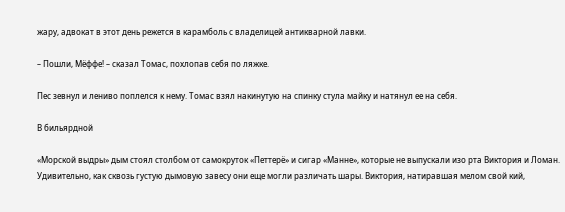жару, адвокат в этот день режется в карамболь с владелицей антикварной лавки.

– Пошли, Мёффе! – сказал Томас, похлопав себя по ляжке.

Пес зевнул и лениво поплелся к нему. Томас взял накинутую на спинку стула майку и натянул ее на себя.

В бильярдной

«Морской выдры» дым стоял столбом от самокруток «Петтерё» и сигар «Манне», которые не выпускали изо рта Виктория и Ломан. Удивительно, как сквозь густую дымовую завесу они еще могли различать шары. Виктория, натиравшая мелом свой кий,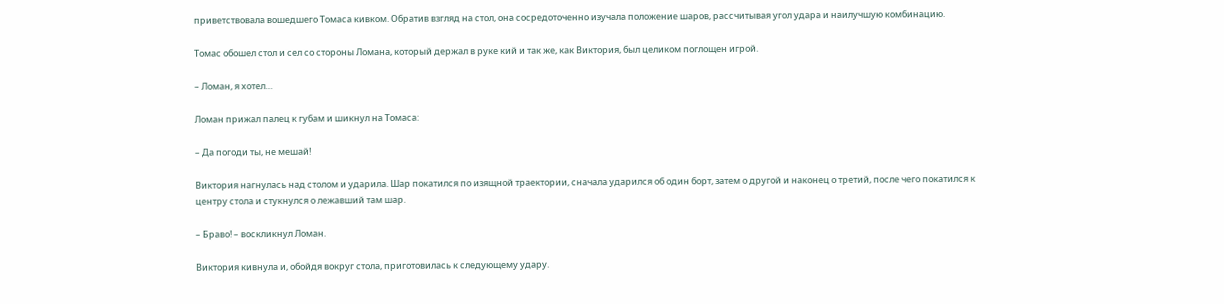приветствовала вошедшего Томаса кивком. Обратив взгляд на стол, она сосредоточенно изучала положение шаров, рассчитывая угол удара и наилучшую комбинацию.

Томас обошел стол и сел со стороны Ломана, который держал в руке кий и так же, как Виктория, был целиком поглощен игрой.

– Ломан, я хотел…

Ломан прижал палец к губам и шикнул на Томаса:

– Да погоди ты, не мешай!

Виктория нагнулась над столом и ударила. Шар покатился по изящной траектории, сначала ударился об один борт, затем о другой и наконец о третий, после чего покатился к центру стола и стукнулся о лежавший там шар.

– Браво! – воскликнул Ломан.

Виктория кивнула и, обойдя вокруг стола, приготовилась к следующему удару.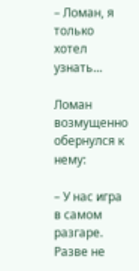– Ломан, я только хотел узнать…

Ломан возмущенно обернулся к нему:

– У нас игра в самом разгаре. Разве не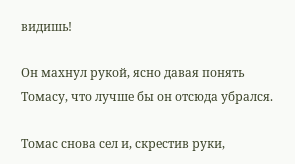видишь!

Он махнул рукой, ясно давая понять Томасу, что лучше бы он отсюда убрался.

Томас снова сел и, скрестив руки,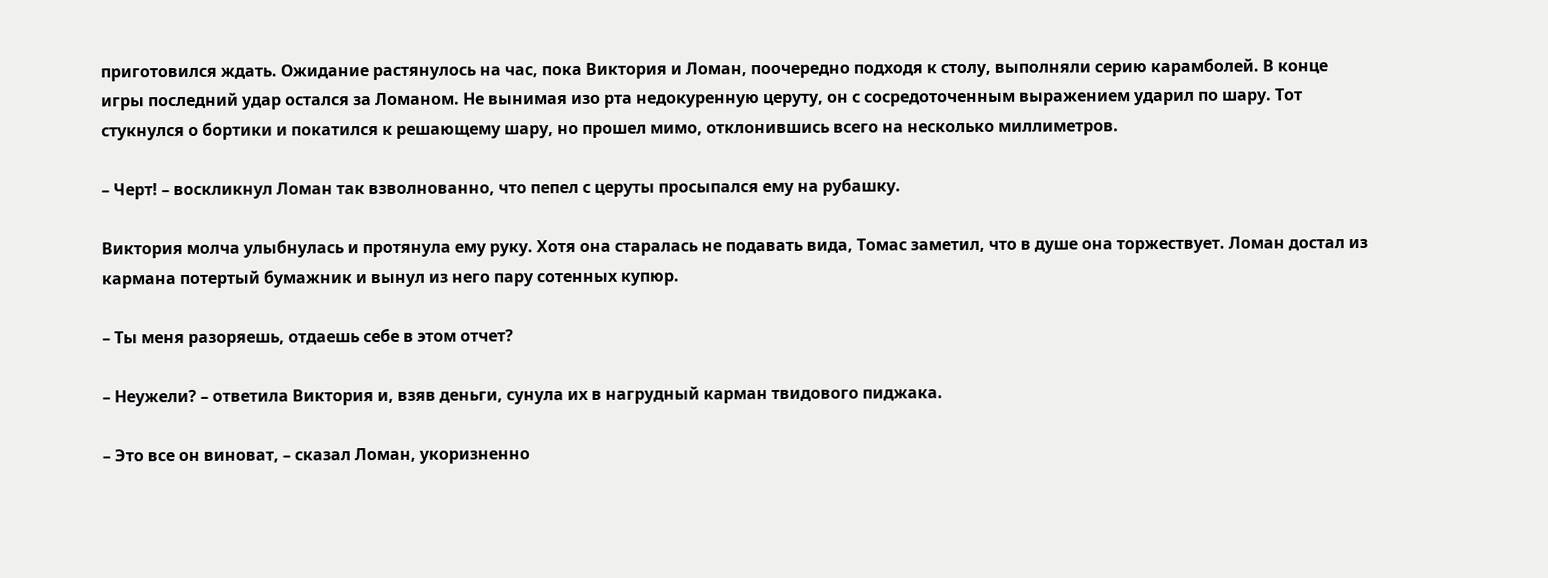приготовился ждать. Ожидание растянулось на час, пока Виктория и Ломан, поочередно подходя к столу, выполняли серию карамболей. В конце игры последний удар остался за Ломаном. Не вынимая изо рта недокуренную церуту, он с сосредоточенным выражением ударил по шару. Тот стукнулся о бортики и покатился к решающему шару, но прошел мимо, отклонившись всего на несколько миллиметров.

– Черт! – воскликнул Ломан так взволнованно, что пепел с церуты просыпался ему на рубашку.

Виктория молча улыбнулась и протянула ему руку. Хотя она старалась не подавать вида, Томас заметил, что в душе она торжествует. Ломан достал из кармана потертый бумажник и вынул из него пару сотенных купюр.

– Ты меня разоряешь, отдаешь себе в этом отчет?

– Неужели? – ответила Виктория и, взяв деньги, сунула их в нагрудный карман твидового пиджака.

– Это все он виноват, – сказал Ломан, укоризненно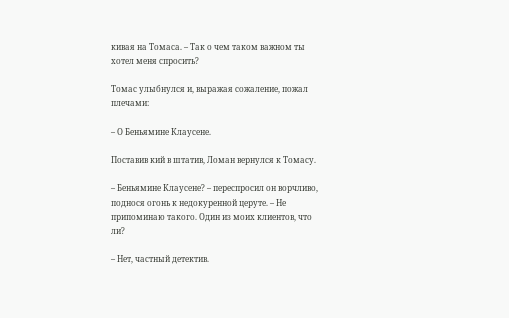кивая на Томаса. – Так о чем таком важном ты хотел меня спросить?

Томас улыбнулся и, выражая сожаление, пожал плечами:

– О Беньямине Клаусене.

Поставив кий в штатив, Ломан вернулся к Томасу.

– Беньямине Клаусене? – переспросил он ворчливо, поднося огонь к недокуренной церуте. – Не припоминаю такого. Один из моих клиентов, что ли?

– Нет, частный детектив.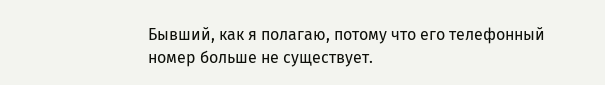Бывший, как я полагаю, потому что его телефонный номер больше не существует.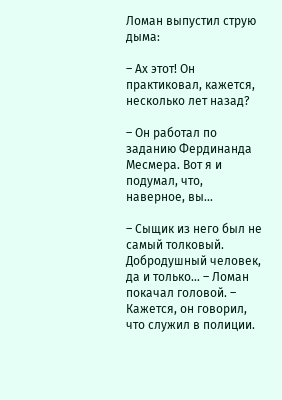Ломан выпустил струю дыма:

– Ах этот! Он практиковал, кажется, несколько лет назад?

– Он работал по заданию Фердинанда Месмера. Вот я и подумал, что, наверное, вы…

– Сыщик из него был не самый толковый. Добродушный человек, да и только… – Ломан покачал головой. – Кажется, он говорил, что служил в полиции.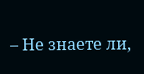– Не знаете ли,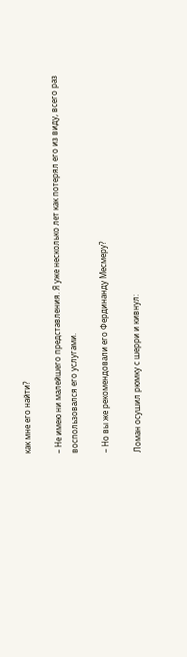как мне его найти?

– Не имею ни малейшего представления. Я уже несколько лет как потерял его из виду, всего раз воспользовался его услугами.

– Но вы же рекомендовали его Фердинанду Месмеру?

Ломан осушил рюмку с шерри и кивнул: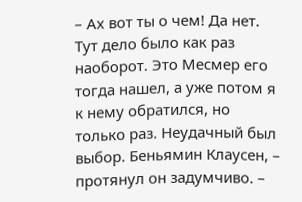– Ах вот ты о чем! Да нет. Тут дело было как раз наоборот. Это Месмер его тогда нашел, а уже потом я к нему обратился, но только раз. Неудачный был выбор. Беньямин Клаусен, – протянул он задумчиво. –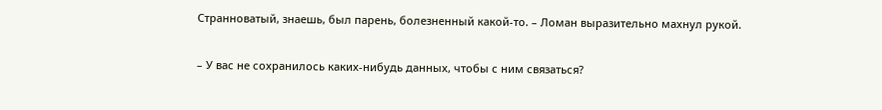Странноватый, знаешь, был парень, болезненный какой-то. – Ломан выразительно махнул рукой.

– У вас не сохранилось каких-нибудь данных, чтобы с ним связаться?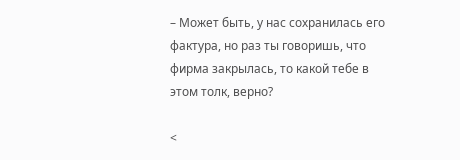– Может быть, у нас сохранилась его фактура, но раз ты говоришь, что фирма закрылась, то какой тебе в этом толк, верно?

<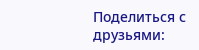Поделиться с друзьями: